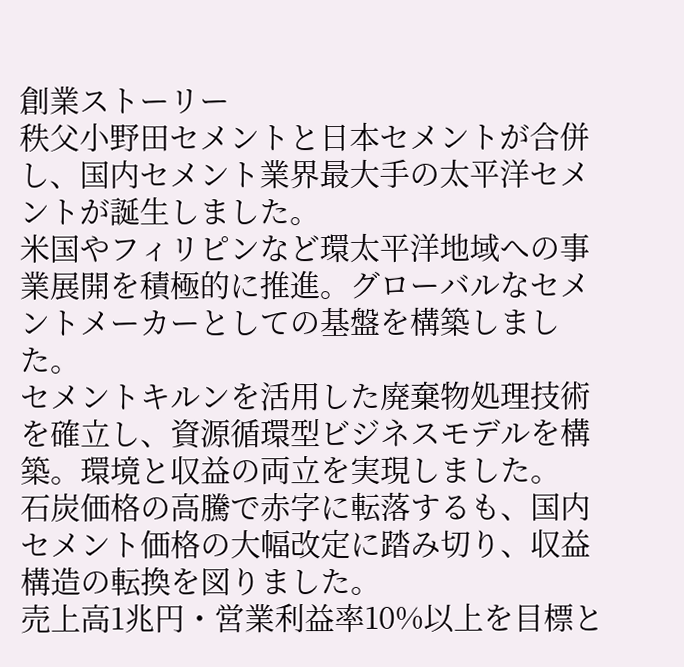創業ストーリー
秩父小野田セメントと日本セメントが合併し、国内セメント業界最大手の太平洋セメントが誕生しました。
米国やフィリピンなど環太平洋地域への事業展開を積極的に推進。グローバルなセメントメーカーとしての基盤を構築しました。
セメントキルンを活用した廃棄物処理技術を確立し、資源循環型ビジネスモデルを構築。環境と収益の両立を実現しました。
石炭価格の高騰で赤字に転落するも、国内セメント価格の大幅改定に踏み切り、収益構造の転換を図りました。
売上高1兆円・営業利益率10%以上を目標と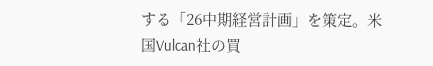する「26中期経営計画」を策定。米国Vulcan社の買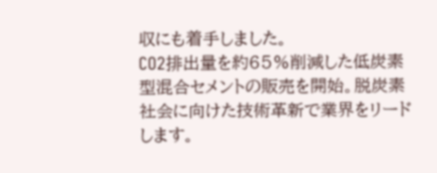収にも着手しました。
CO2排出量を約65%削減した低炭素型混合セメントの販売を開始。脱炭素社会に向けた技術革新で業界をリードします。